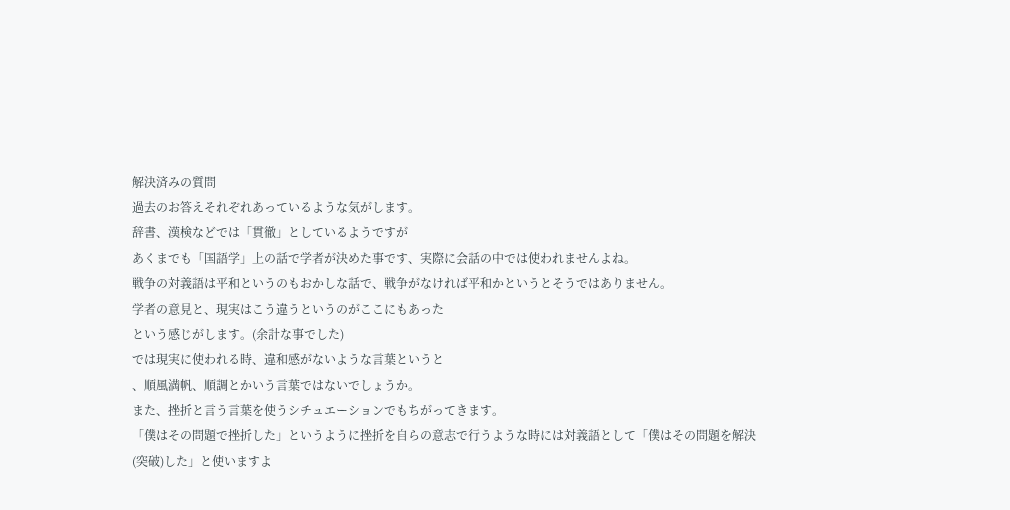解決済みの質問
過去のお答えそれぞれあっているような気がします。
辞書、漢検などでは「貫徹」としているようですが
あくまでも「国語学」上の話で学者が決めた事です、実際に会話の中では使われませんよね。
戦争の対義語は平和というのもおかしな話で、戦争がなければ平和かというとそうではありません。
学者の意見と、現実はこう違うというのがここにもあった
という感じがします。(余計な事でした)
では現実に使われる時、違和感がないような言葉というと
、順風満帆、順調とかいう言葉ではないでしょうか。
また、挫折と言う言葉を使うシチュエーションでもちがってきます。
「僕はその問題で挫折した」というように挫折を自らの意志で行うような時には対義語として「僕はその問題を解決(突破)した」と使いますよ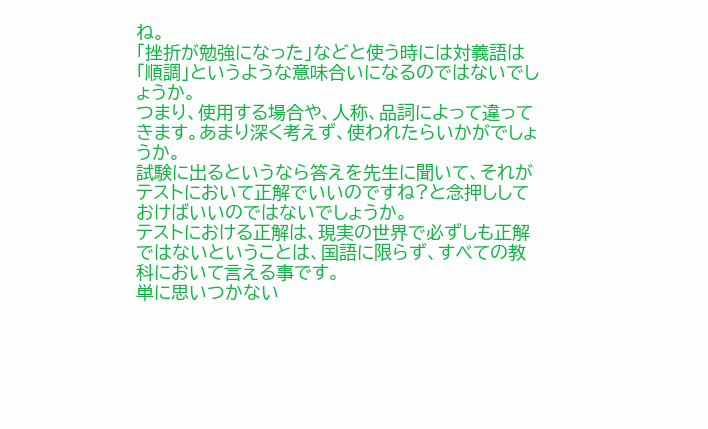ね。
「挫折が勉強になった」などと使う時には対義語は「順調」というような意味合いになるのではないでしょうか。
つまり、使用する場合や、人称、品詞によって違ってきます。あまり深く考えず、使われたらいかがでしょうか。
試験に出るというなら答えを先生に聞いて、それがテストにおいて正解でいいのですね?と念押ししておけばいいのではないでしょうか。
テストにおける正解は、現実の世界で必ずしも正解ではないということは、国語に限らず、すべての教科において言える事です。
単に思いつかない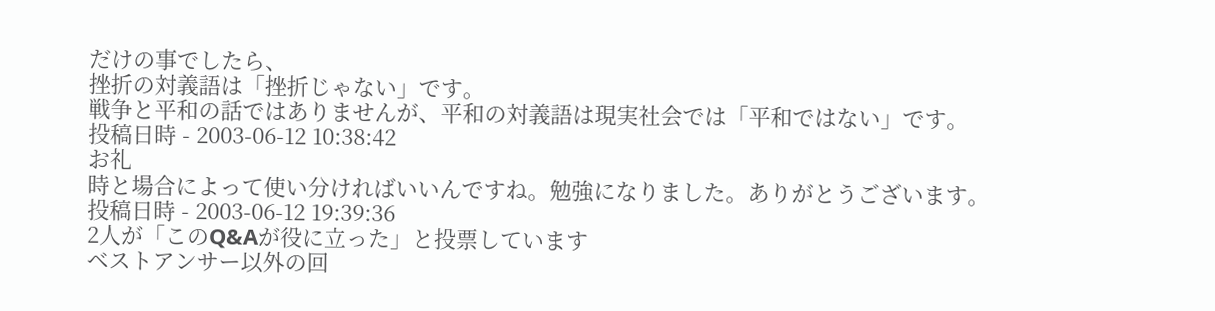だけの事でしたら、
挫折の対義語は「挫折じゃない」です。
戦争と平和の話ではありませんが、平和の対義語は現実社会では「平和ではない」です。
投稿日時 - 2003-06-12 10:38:42
お礼
時と場合によって使い分ければいいんですね。勉強になりました。ありがとうございます。
投稿日時 - 2003-06-12 19:39:36
2人が「このQ&Aが役に立った」と投票しています
ベストアンサー以外の回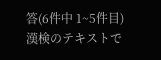答(6件中 1~5件目)
漢検のテキストで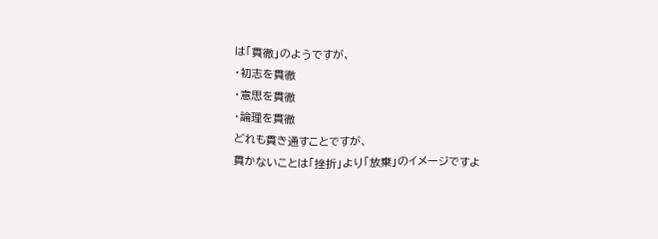は「貫徹」のようですが、
・初志を貫徹
・意思を貫徹
・論理を貫徹
どれも貫き通すことですが、
貫かないことは「挫折」より「放棄」のイメージですよ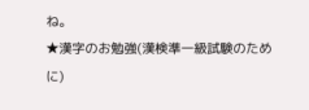ね。
★漢字のお勉強(漢検準一級試験のために)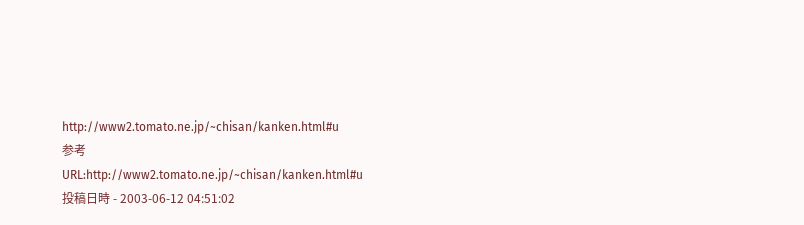http://www2.tomato.ne.jp/~chisan/kanken.html#u
参考URL:http://www2.tomato.ne.jp/~chisan/kanken.html#u
投稿日時 - 2003-06-12 04:51:02